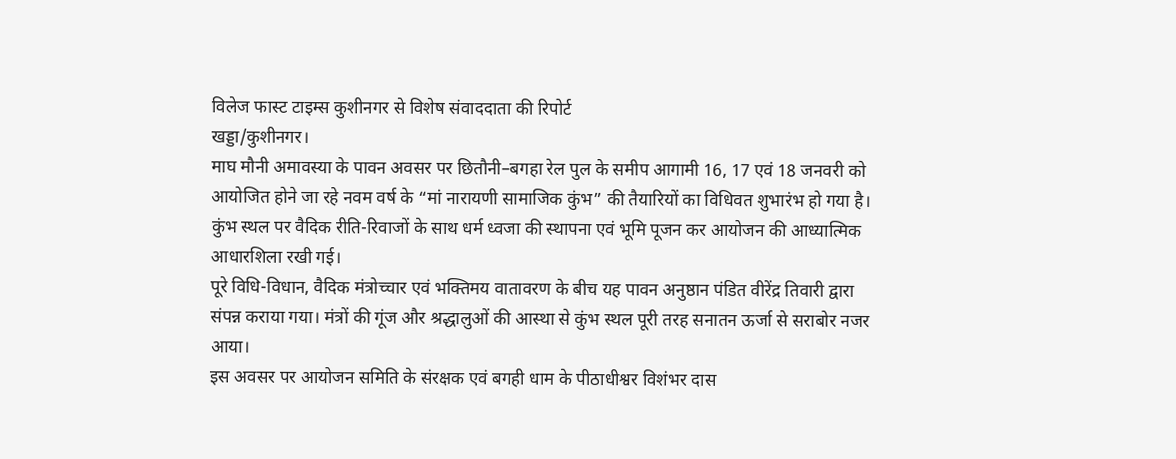विलेज फास्ट टाइम्स कुशीनगर से विशेष संवाददाता की रिपोर्ट
खड्डा/कुशीनगर।
माघ मौनी अमावस्या के पावन अवसर पर छितौनी–बगहा रेल पुल के समीप आगामी 16, 17 एवं 18 जनवरी को आयोजित होने जा रहे नवम वर्ष के “मां नारायणी सामाजिक कुंभ” की तैयारियों का विधिवत शुभारंभ हो गया है। कुंभ स्थल पर वैदिक रीति-रिवाजों के साथ धर्म ध्वजा की स्थापना एवं भूमि पूजन कर आयोजन की आध्यात्मिक आधारशिला रखी गई।
पूरे विधि-विधान, वैदिक मंत्रोच्चार एवं भक्तिमय वातावरण के बीच यह पावन अनुष्ठान पंडित वीरेंद्र तिवारी द्वारा संपन्न कराया गया। मंत्रों की गूंज और श्रद्धालुओं की आस्था से कुंभ स्थल पूरी तरह सनातन ऊर्जा से सराबोर नजर आया।
इस अवसर पर आयोजन समिति के संरक्षक एवं बगही धाम के पीठाधीश्वर विशंभर दास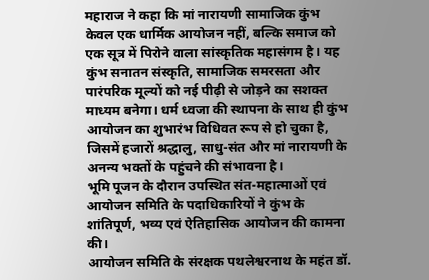महाराज ने कहा कि मां नारायणी सामाजिक कुंभ केवल एक धार्मिक आयोजन नहीं, बल्कि समाज को एक सूत्र में पिरोने वाला सांस्कृतिक महासंगम है। यह कुंभ सनातन संस्कृति, सामाजिक समरसता और पारंपरिक मूल्यों को नई पीढ़ी से जोड़ने का सशक्त माध्यम बनेगा। धर्म ध्वजा की स्थापना के साथ ही कुंभ आयोजन का शुभारंभ विधिवत रूप से हो चुका है, जिसमें हजारों श्रद्धालु, साधु-संत और मां नारायणी के अनन्य भक्तों के पहुंचने की संभावना है।
भूमि पूजन के दौरान उपस्थित संत-महात्माओं एवं आयोजन समिति के पदाधिकारियों ने कुंभ के शांतिपूर्ण, भव्य एवं ऐतिहासिक आयोजन की कामना की।
आयोजन समिति के संरक्षक पथलेश्वरनाथ के महंत डॉ.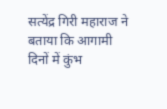सत्येंद्र गिरी महाराज ने बताया कि आगामी दिनों में कुंभ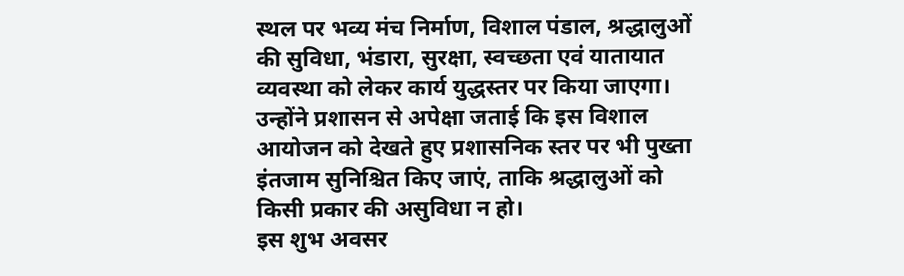स्थल पर भव्य मंच निर्माण, विशाल पंडाल, श्रद्धालुओं की सुविधा, भंडारा, सुरक्षा, स्वच्छता एवं यातायात व्यवस्था को लेकर कार्य युद्धस्तर पर किया जाएगा। उन्होंने प्रशासन से अपेक्षा जताई कि इस विशाल आयोजन को देखते हुए प्रशासनिक स्तर पर भी पुख्ता इंतजाम सुनिश्चित किए जाएं, ताकि श्रद्धालुओं को किसी प्रकार की असुविधा न हो।
इस शुभ अवसर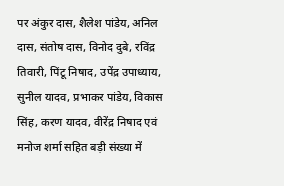पर अंकुर दास, शैलेश पांडेय, अनिल दास, संतोष दास, विनोद दुबे, रविंद्र तिवारी, पिंटू निषाद, उपेंद्र उपाध्याय, सुनील यादव, प्रभाकर पांडेय, विकास सिंह, करण यादव, वीरेंद्र निषाद एवं मनोज शर्मा सहित बड़ी संख्या में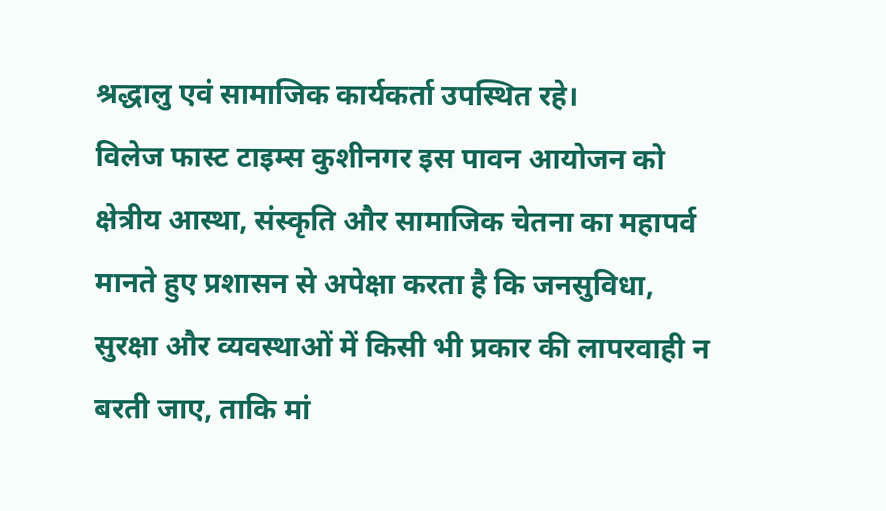श्रद्धालु एवं सामाजिक कार्यकर्ता उपस्थित रहे।
विलेज फास्ट टाइम्स कुशीनगर इस पावन आयोजन को क्षेत्रीय आस्था, संस्कृति और सामाजिक चेतना का महापर्व मानते हुए प्रशासन से अपेक्षा करता है कि जनसुविधा, सुरक्षा और व्यवस्थाओं में किसी भी प्रकार की लापरवाही न बरती जाए, ताकि मां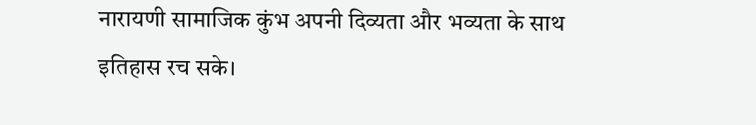नारायणी सामाजिक कुंभ अपनी दिव्यता और भव्यता के साथ इतिहास रच सके।